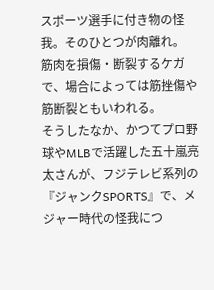スポーツ選手に付き物の怪我。そのひとつが肉離れ。
筋肉を損傷・断裂するケガで、場合によっては筋挫傷や筋断裂ともいわれる。
そうしたなか、かつてプロ野球やMLBで活躍した五十嵐亮太さんが、フジテレビ系列の『ジャンクSPORTS』で、メジャー時代の怪我につ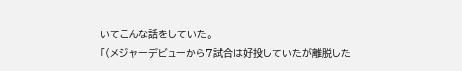いてこんな話をしていた。
「(メジャーデビューから7試合は好投していたが離脱した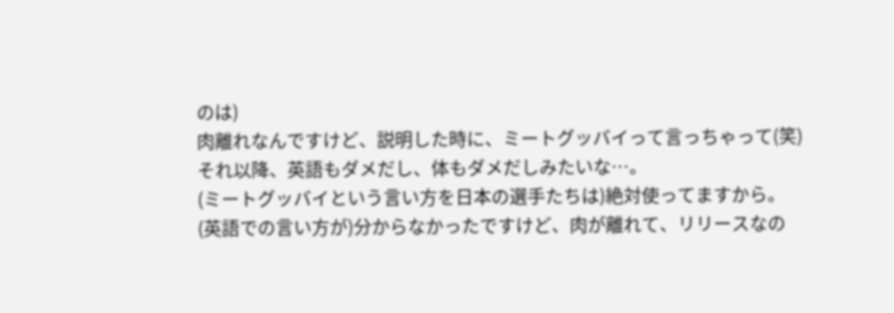のは)
肉離れなんですけど、説明した時に、ミートグッバイって言っちゃって(笑)
それ以降、英語もダメだし、体もダメだしみたいな…。
(ミートグッバイという言い方を日本の選手たちは)絶対使ってますから。
(英語での言い方が)分からなかったですけど、肉が離れて、リリースなの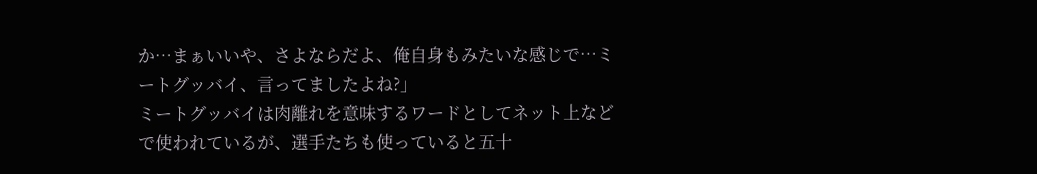か…まぁいいや、さよならだよ、俺自身もみたいな感じで…ミートグッバイ、言ってましたよね?」
ミートグッバイは肉離れを意味するワードとしてネット上などで使われているが、選手たちも使っていると五十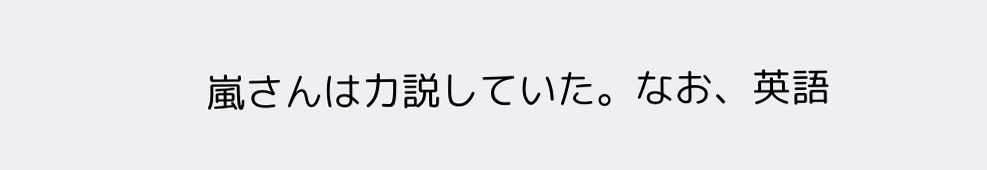嵐さんは力説していた。なお、英語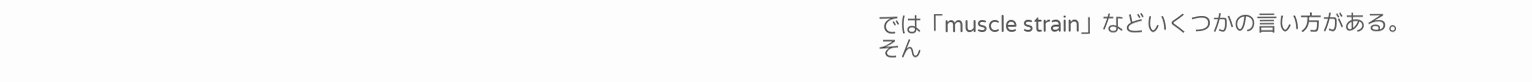では「muscle strain」などいくつかの言い方がある。
そん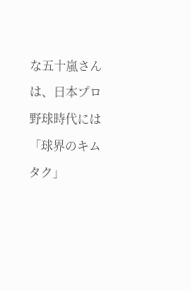な五十嵐さんは、日本プロ野球時代には「球界のキムタク」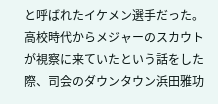と呼ばれたイケメン選手だった。
高校時代からメジャーのスカウトが視察に来ていたという話をした際、司会のダウンタウン浜田雅功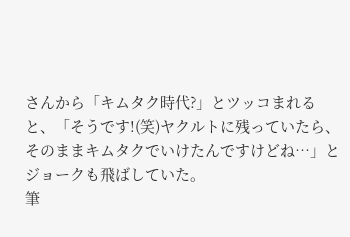さんから「キムタク時代?」とツッコまれると、「そうです!(笑)ヤクルトに残っていたら、そのままキムタクでいけたんですけどね…」とジョークも飛ばしていた。
筆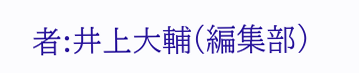者:井上大輔(編集部)